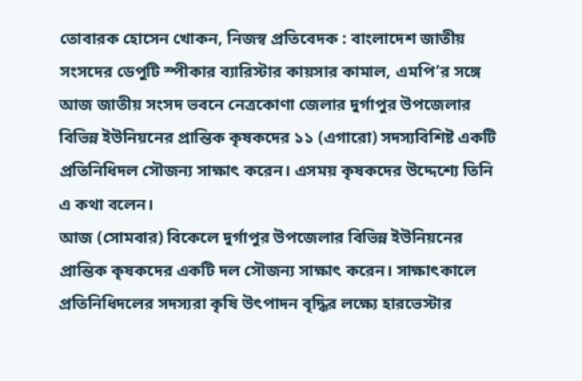তোবারক হোসেন খোকন, নিজস্ব প্রতিবেদক : বাংলাদেশ জাতীয় সংসদের ডেপুটি স্পীকার ব্যারিস্টার কায়সার কামাল, এমপি’র সঙ্গে আজ জাতীয় সংসদ ভবনে নেত্রকোণা জেলার দুর্গাপুর উপজেলার বিভিন্ন ইউনিয়নের প্রান্তিক কৃষকদের ১১ (এগারো) সদস্যবিশিষ্ট একটি প্রতিনিধিদল সৌজন্য সাক্ষাৎ করেন। এসময় কৃষকদের উদ্দেশ্যে তিনি এ কথা বলেন।
আজ (সোমবার) বিকেলে দুর্গাপুর উপজেলার বিভিন্ন ইউনিয়নের প্রান্তিক কৃষকদের একটি দল সৌজন্য সাক্ষাৎ করেন। সাক্ষাৎকালে প্রতিনিধিদলের সদস্যরা কৃষি উৎপাদন বৃদ্ধির লক্ষ্যে হারভেস্টার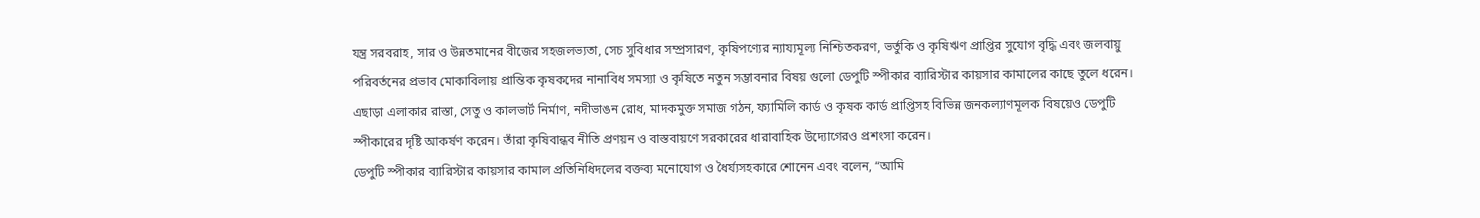যন্ত্র সরবরাহ, সার ও উন্নতমানের বীজের সহজলভ্যতা, সেচ সুবিধার সম্প্রসারণ, কৃষিপণ্যের ন্যায্যমূল্য নিশ্চিতকরণ, ভর্তুকি ও কৃষিঋণ প্রাপ্তির সুযোগ বৃদ্ধি এবং জলবায়ু পরিবর্তনের প্রভাব মোকাবিলায় প্রান্তিক কৃষকদের নানাবিধ সমস্যা ও কৃষিতে নতুন সম্ভাবনার বিষয় গুলো ডেপুটি স্পীকার ব্যারিস্টার কায়সার কামালের কাছে তুলে ধরেন। এছাড়া এলাকার রাস্তা, সেতু ও কালভার্ট নির্মাণ, নদীভাঙন রোধ, মাদকমুক্ত সমাজ গঠন, ফ্যামিলি কার্ড ও কৃষক কার্ড প্রাপ্তিসহ বিভিন্ন জনকল্যাণমূলক বিষয়েও ডেপুটি স্পীকারের দৃষ্টি আকর্ষণ করেন। তাঁরা কৃষিবান্ধব নীতি প্রণয়ন ও বাস্তবায়ণে সরকারের ধারাবাহিক উদ্যোগেরও প্রশংসা করেন।
ডেপুটি স্পীকার ব্যারিস্টার কায়সার কামাল প্রতিনিধিদলের বক্তব্য মনোযোগ ও ধৈর্য্যসহকারে শোনেন এবং বলেন, “আমি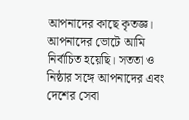আপনাদের কাছে কৃতজ্ঞ। আপনাদের ভোটে আমি নির্বাচিত হয়েছি। সততা ও নিষ্ঠার সঙ্গে আপনাদের এবং দেশের সেবা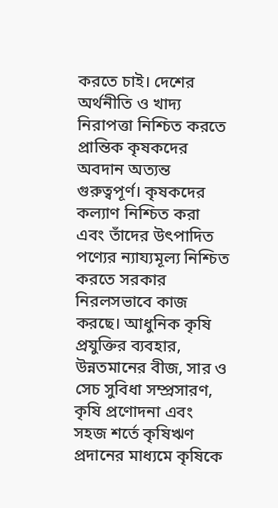করতে চাই। দেশের অর্থনীতি ও খাদ্য নিরাপত্তা নিশ্চিত করতে প্রান্তিক কৃষকদের অবদান অত্যন্ত গুরুত্বপূর্ণ। কৃষকদের কল্যাণ নিশ্চিত করা এবং তাঁদের উৎপাদিত পণ্যের ন্যায্যমূল্য নিশ্চিত করতে সরকার নিরলসভাবে কাজ করছে। আধুনিক কৃষি প্রযুক্তির ব্যবহার, উন্নতমানের বীজ, সার ও সেচ সুবিধা সম্প্রসারণ, কৃষি প্রণোদনা এবং সহজ শর্তে কৃষিঋণ প্রদানের মাধ্যমে কৃষিকে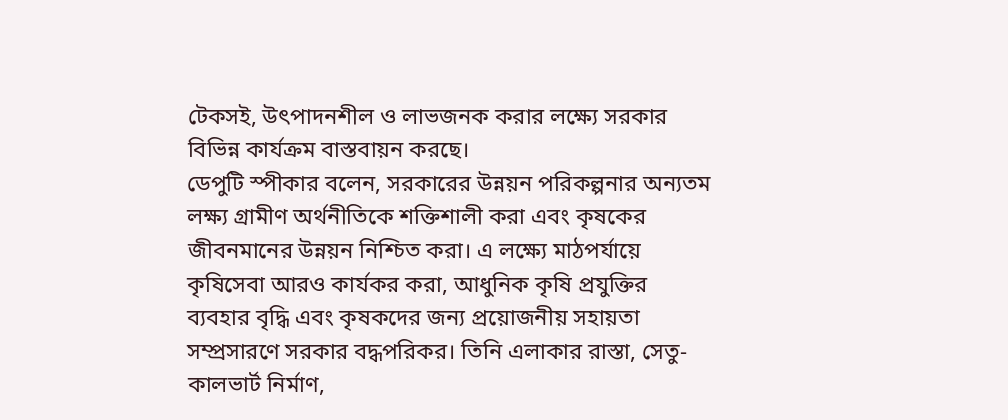টেকসই, উৎপাদনশীল ও লাভজনক করার লক্ষ্যে সরকার বিভিন্ন কার্যক্রম বাস্তবায়ন করছে।
ডেপুটি স্পীকার বলেন, সরকারের উন্নয়ন পরিকল্পনার অন্যতম লক্ষ্য গ্রামীণ অর্থনীতিকে শক্তিশালী করা এবং কৃষকের জীবনমানের উন্নয়ন নিশ্চিত করা। এ লক্ষ্যে মাঠপর্যায়ে কৃষিসেবা আরও কার্যকর করা, আধুনিক কৃষি প্রযুক্তির ব্যবহার বৃদ্ধি এবং কৃষকদের জন্য প্রয়োজনীয় সহায়তা সম্প্রসারণে সরকার বদ্ধপরিকর। তিনি এলাকার রাস্তা, সেতু-কালভার্ট নির্মাণ,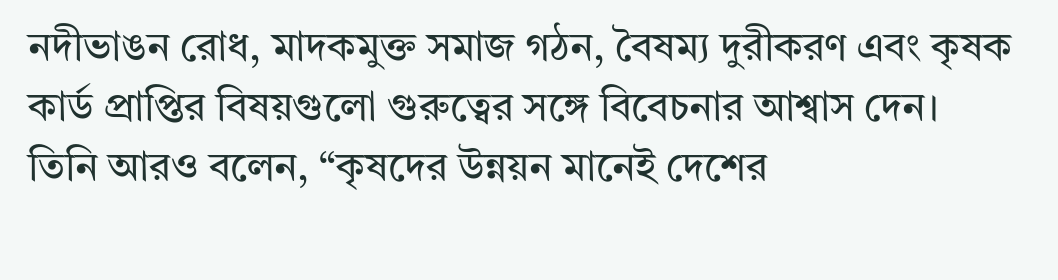নদীভাঙন রোধ, মাদকমুক্ত সমাজ গঠন, বৈষম্য দুরীকরণ এবং কৃষক কার্ড প্রাপ্তির বিষয়গুলো গুরুত্বের সঙ্গে বিবেচনার আশ্বাস দেন।
তিনি আরও বলেন, “কৃষদের উন্নয়ন মানেই দেশের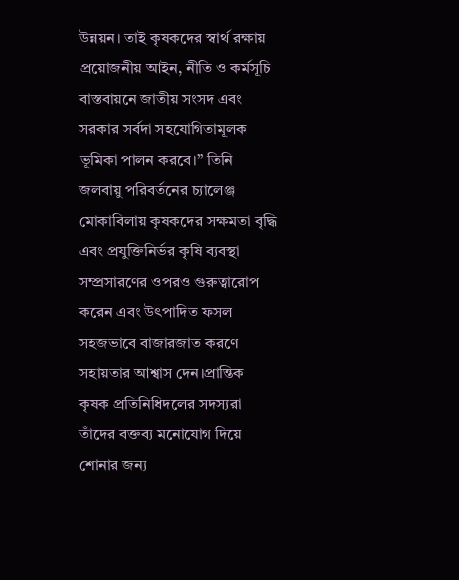উন্নয়ন। তাই কৃষকদের স্বার্থ রক্ষায় প্রয়োজনীয় আইন, নীতি ও কর্মসূচি বাস্তবায়নে জাতীয় সংসদ এবং সরকার সর্বদা সহযোগিতামূলক ভূমিকা পালন করবে।” তিনি জলবায়ু পরিবর্তনের চ্যালেঞ্জ মোকাবিলায় কৃষকদের সক্ষমতা বৃদ্ধি এবং প্রযুক্তিনির্ভর কৃষি ব্যবস্থা সম্প্রসারণের ওপরও গুরুত্বারোপ করেন এবং উৎপাদিত ফসল সহজভাবে বাজারজাত করণে সহায়তার আশ্বাস দেন।প্রান্তিক কৃষক প্রতিনিধিদলের সদস্যরা তাঁদের বক্তব্য মনোযোগ দিয়ে শোনার জন্য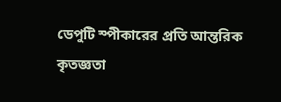ডেপুটি স্পীকারের প্রতি আন্তরিক কৃতজ্ঞতা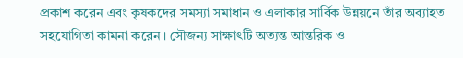প্রকাশ করেন এবং কৃষকদের সমস্যা সমাধান ও এলাকার সার্বিক উন্নয়নে তাঁর অব্যাহত সহযোগিতা কামনা করেন। সৌজন্য সাক্ষাৎটি অত্যন্ত আন্তরিক ও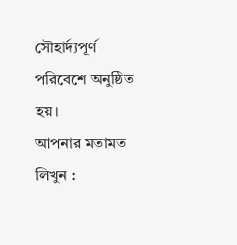সৌহার্দ্যপূর্ণ পরিবেশে অনুষ্ঠিত হয়।
আপনার মতামত লিখুন :